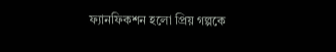ফ্যানফিকশন হলো প্রিয় গল্পকে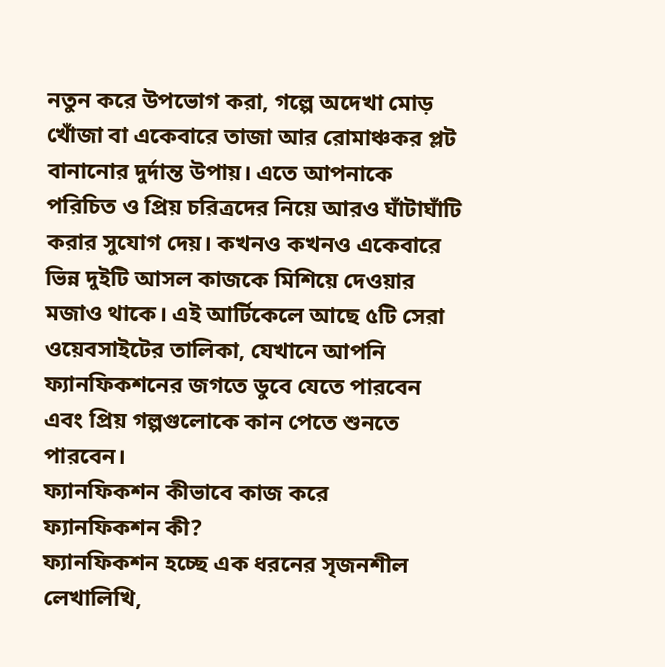নতুন করে উপভোগ করা, গল্পে অদেখা মোড় খোঁজা বা একেবারে তাজা আর রোমাঞ্চকর প্লট বানানোর দুর্দান্ত উপায়। এতে আপনাকে পরিচিত ও প্রিয় চরিত্রদের নিয়ে আরও ঘাঁটাঘাঁটি করার সুযোগ দেয়। কখনও কখনও একেবারে ভিন্ন দুইটি আসল কাজকে মিশিয়ে দেওয়ার মজাও থাকে। এই আর্টিকেলে আছে ৫টি সেরা ওয়েবসাইটের তালিকা, যেখানে আপনি ফ্যানফিকশনের জগতে ডুবে যেতে পারবেন এবং প্রিয় গল্পগুলোকে কান পেতে শুনতে পারবেন।
ফ্যানফিকশন কীভাবে কাজ করে
ফ্যানফিকশন কী?
ফ্যানফিকশন হচ্ছে এক ধরনের সৃজনশীল লেখালিখি,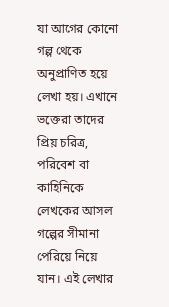যা আগের কোনো গল্প থেকে অনুপ্রাণিত হয়ে লেখা হয়। এখানে ভক্তেরা তাদের প্রিয় চরিত্র, পরিবেশ বা কাহিনিকে লেখকের আসল গল্পের সীমানা পেরিয়ে নিয়ে যান। এই লেখার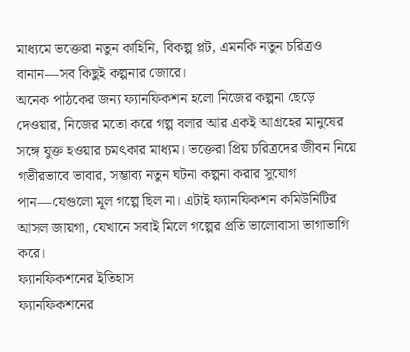মাধ্যমে ভক্তেরা নতুন কাহিনি, বিকল্প প্লট, এমনকি নতুন চরিত্রও বানান—সব কিছুই কল্পনার জোরে।
অনেক পাঠকের জন্য ফ্যানফিকশন হলো নিজের কল্পনা ছেড়ে দেওয়ার, নিজের মতো করে গল্প বলার আর একই আগ্রহের মানুষের সঙ্গে যুক্ত হওয়ার চমৎকার মাধ্যম। ভক্তেরা প্রিয় চরিত্রদের জীবন নিয়ে গভীরভাবে ভাবার, সম্ভাব্য নতুন ঘটনা কল্পনা করার সুযোগ পান—যেগুলো মূল গল্পে ছিল না। এটাই ফ্যানফিকশন কমিউনিটির আসল জায়গা, যেখানে সবাই মিলে গল্পের প্রতি ভালোবাসা ভাগাভাগি করে।
ফ্যানফিকশনের ইতিহাস
ফ্যানফিকশনের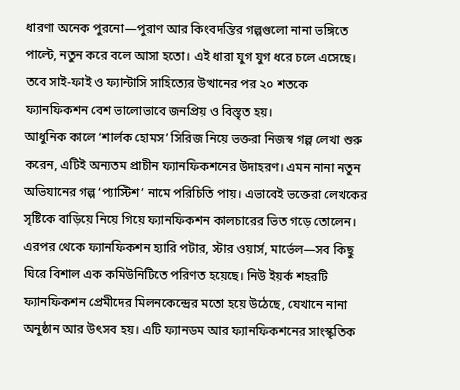ধারণা অনেক পুরনো—পুরাণ আর কিংবদন্তির গল্পগুলো নানা ভঙ্গিতে পাল্টে, নতুন করে বলে আসা হতো। এই ধারা যুগ যুগ ধরে চলে এসেছে। তবে সাই-ফাই ও ফ্যান্টাসি সাহিত্যের উত্থানের পর ২০ শতকে ফ্যানফিকশন বেশ ভালোভাবে জনপ্রিয় ও বিস্তৃত হয়।
আধুনিক কালে ‘শার্লক হোমস’ সিরিজ নিয়ে ভক্তরা নিজস্ব গল্প লেখা শুরু করেন, এটিই অন্যতম প্রাচীন ফ্যানফিকশনের উদাহরণ। এমন নানা নতুন অভিযানের গল্প ‘প্যাস্টিশ’ নামে পরিচিতি পায়। এভাবেই ভক্তেরা লেখকের সৃষ্টিকে বাড়িয়ে নিয়ে গিয়ে ফ্যানফিকশন কালচারের ভিত গড়ে তোলেন।
এরপর থেকে ফ্যানফিকশন হ্যারি পটার, স্টার ওয়ার্স, মার্ভেল—সব কিছু ঘিরে বিশাল এক কমিউনিটিতে পরিণত হয়েছে। নিউ ইয়র্ক শহরটি ফ্যানফিকশন প্রেমীদের মিলনকেন্দ্রের মতো হয়ে উঠেছে, যেখানে নানা অনুষ্ঠান আর উৎসব হয়। এটি ফ্যানডম আর ফ্যানফিকশনের সাংস্কৃতিক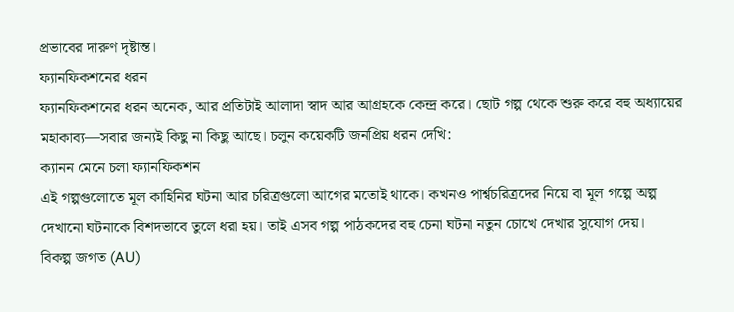প্রভাবের দারুণ দৃষ্টান্ত।
ফ্যানফিকশনের ধরন
ফ্যানফিকশনের ধরন অনেক, আর প্রতিটাই আলাদা স্বাদ আর আগ্রহকে কেন্দ্র করে। ছোট গল্প থেকে শুরু করে বহু অধ্যায়ের মহাকাব্য—সবার জন্যই কিছু না কিছু আছে। চলুন কয়েকটি জনপ্রিয় ধরন দেখি:
ক্যানন মেনে চলা ফ্যানফিকশন
এই গল্পগুলোতে মূল কাহিনির ঘটনা আর চরিত্রগুলো আগের মতোই থাকে। কখনও পার্শ্বচরিত্রদের নিয়ে বা মূল গল্পে অল্প দেখানো ঘটনাকে বিশদভাবে তুলে ধরা হয়। তাই এসব গল্প পাঠকদের বহু চেনা ঘটনা নতুন চোখে দেখার সুযোগ দেয়।
বিকল্প জগত (AU)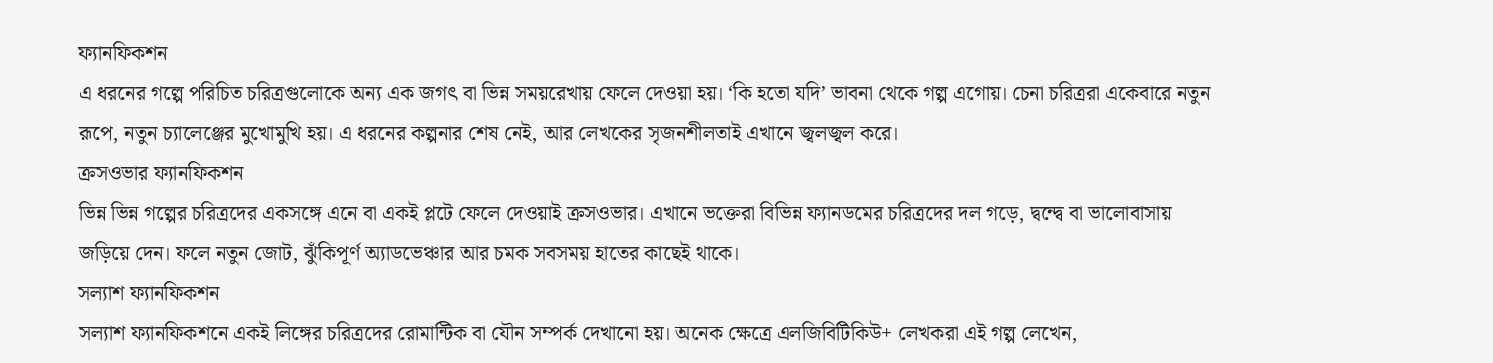ফ্যানফিকশন
এ ধরনের গল্পে পরিচিত চরিত্রগুলোকে অন্য এক জগৎ বা ভিন্ন সময়রেখায় ফেলে দেওয়া হয়। ‘কি হতো যদি’ ভাবনা থেকে গল্প এগোয়। চেনা চরিত্ররা একেবারে নতুন রূপে, নতুন চ্যালেঞ্জের মুখোমুখি হয়। এ ধরনের কল্পনার শেষ নেই, আর লেখকের সৃজনশীলতাই এখানে জ্বলজ্বল করে।
ক্রসওভার ফ্যানফিকশন
ভিন্ন ভিন্ন গল্পের চরিত্রদের একসঙ্গে এনে বা একই প্লটে ফেলে দেওয়াই ক্রসওভার। এখানে ভক্তেরা বিভিন্ন ফ্যানডমের চরিত্রদের দল গড়ে, দ্বন্দ্বে বা ভালোবাসায় জড়িয়ে দেন। ফলে নতুন জোট, ঝুঁকিপূর্ণ অ্যাডভেঞ্চার আর চমক সবসময় হাতের কাছেই থাকে।
সল্যাশ ফ্যানফিকশন
সল্যাশ ফ্যানফিকশনে একই লিঙ্গের চরিত্রদের রোমান্টিক বা যৌন সম্পর্ক দেখানো হয়। অনেক ক্ষেত্রে এলজিবিটিকিউ+ লেখকরা এই গল্প লেখেন,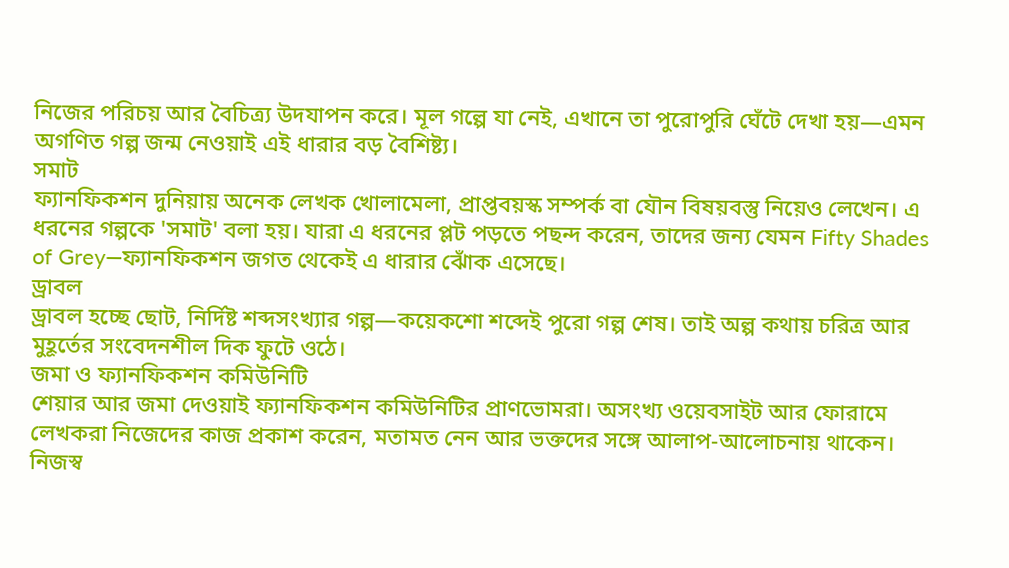নিজের পরিচয় আর বৈচিত্র্য উদযাপন করে। মূল গল্পে যা নেই, এখানে তা পুরোপুরি ঘেঁটে দেখা হয়—এমন অগণিত গল্প জন্ম নেওয়াই এই ধারার বড় বৈশিষ্ট্য।
সমাট
ফ্যানফিকশন দুনিয়ায় অনেক লেখক খোলামেলা, প্রাপ্তবয়স্ক সম্পর্ক বা যৌন বিষয়বস্তু নিয়েও লেখেন। এ ধরনের গল্পকে 'সমাট' বলা হয়। যারা এ ধরনের প্লট পড়তে পছন্দ করেন, তাদের জন্য যেমন Fifty Shades of Grey—ফ্যানফিকশন জগত থেকেই এ ধারার ঝোঁক এসেছে।
ড্রাবল
ড্রাবল হচ্ছে ছোট, নির্দিষ্ট শব্দসংখ্যার গল্প—কয়েকশো শব্দেই পুরো গল্প শেষ। তাই অল্প কথায় চরিত্র আর মুহূর্তের সংবেদনশীল দিক ফুটে ওঠে।
জমা ও ফ্যানফিকশন কমিউনিটি
শেয়ার আর জমা দেওয়াই ফ্যানফিকশন কমিউনিটির প্রাণভোমরা। অসংখ্য ওয়েবসাইট আর ফোরামে লেখকরা নিজেদের কাজ প্রকাশ করেন, মতামত নেন আর ভক্তদের সঙ্গে আলাপ-আলোচনায় থাকেন। নিজস্ব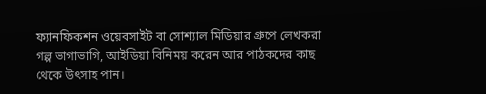ফ্যানফিকশন ওয়েবসাইট বা সোশ্যাল মিডিয়ার গ্রুপে লেখকরা গল্প ভাগাভাগি, আইডিয়া বিনিময় করেন আর পাঠকদের কাছ থেকে উৎসাহ পান।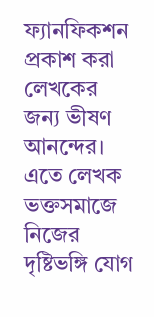ফ্যানফিকশন প্রকাশ করা লেখকের জন্য ভীষণ আনন্দের। এতে লেখক ভক্তসমাজে নিজের দৃষ্টিভঙ্গি যোগ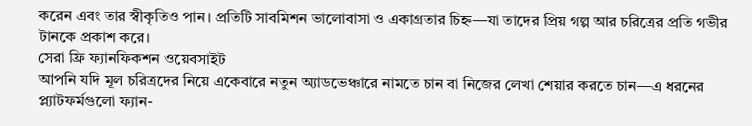করেন এবং তার স্বীকৃতিও পান। প্রতিটি সাবমিশন ভালোবাসা ও একাগ্রতার চিহ্ন—যা তাদের প্রিয় গল্প আর চরিত্রের প্রতি গভীর টানকে প্রকাশ করে।
সেরা ফ্রি ফ্যানফিকশন ওয়েবসাইট
আপনি যদি মূল চরিত্রদের নিয়ে একেবারে নতুন অ্যাডভেঞ্চারে নামতে চান বা নিজের লেখা শেয়ার করতে চান—এ ধরনের প্ল্যাটফর্মগুলো ফ্যান-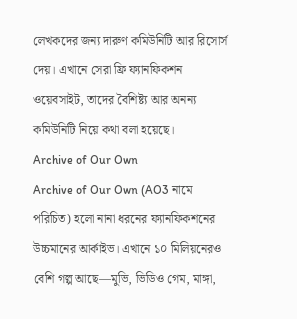লেখকদের জন্য দারুণ কমিউনিটি আর রিসোর্স দেয়। এখানে সেরা ফ্রি ফ্যানফিকশন ওয়েবসাইট, তাদের বৈশিষ্ট্য আর অনন্য কমিউনিটি নিয়ে কথা বলা হয়েছে।
Archive of Our Own
Archive of Our Own (AO3 নামে পরিচিত) হলো নানা ধরনের ফ্যানফিকশনের উচ্চমানের আর্কাইভ। এখানে ১০ মিলিয়নেরও বেশি গল্প আছে—মুভি, ভিডিও গেম, মাঙ্গা,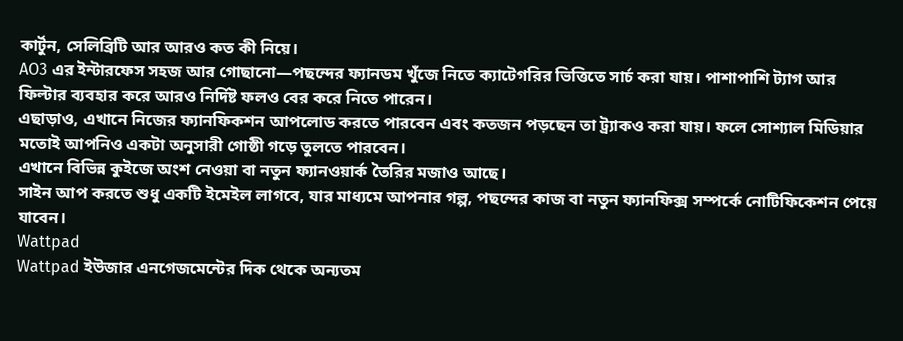কার্টুন, সেলিব্রিটি আর আরও কত কী নিয়ে।
AO3 এর ইন্টারফেস সহজ আর গোছানো—পছন্দের ফ্যানডম খুঁজে নিতে ক্যাটেগরির ভিত্তিতে সার্চ করা যায়। পাশাপাশি ট্যাগ আর ফিল্টার ব্যবহার করে আরও নির্দিষ্ট ফলও বের করে নিতে পারেন।
এছাড়াও, এখানে নিজের ফ্যানফিকশন আপলোড করতে পারবেন এবং কতজন পড়ছেন তা ট্র্যাকও করা যায়। ফলে সোশ্যাল মিডিয়ার মতোই আপনিও একটা অনুসারী গোষ্ঠী গড়ে তুলতে পারবেন।
এখানে বিভিন্ন কুইজে অংশ নেওয়া বা নতুন ফ্যানওয়ার্ক তৈরির মজাও আছে।
সাইন আপ করতে শুধু একটি ইমেইল লাগবে, যার মাধ্যমে আপনার গল্প, পছন্দের কাজ বা নতুন ফ্যানফিক্স সম্পর্কে নোটিফিকেশন পেয়ে যাবেন।
Wattpad
Wattpad ইউজার এনগেজমেন্টের দিক থেকে অন্যতম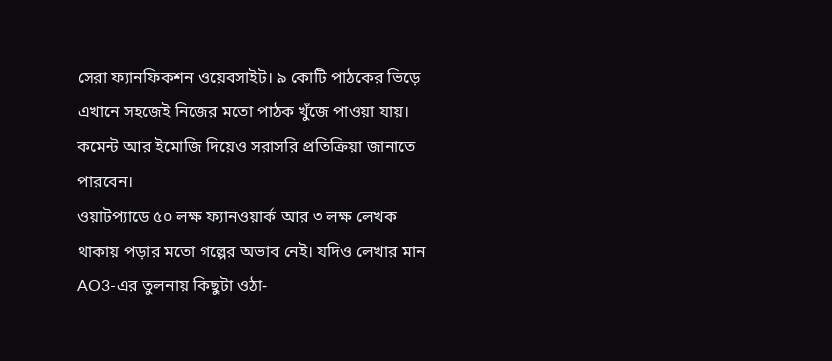সেরা ফ্যানফিকশন ওয়েবসাইট। ৯ কোটি পাঠকের ভিড়ে এখানে সহজেই নিজের মতো পাঠক খুঁজে পাওয়া যায়। কমেন্ট আর ইমোজি দিয়েও সরাসরি প্রতিক্রিয়া জানাতে পারবেন।
ওয়াটপ্যাডে ৫০ লক্ষ ফ্যানওয়ার্ক আর ৩ লক্ষ লেখক থাকায় পড়ার মতো গল্পের অভাব নেই। যদিও লেখার মান AO3-এর তুলনায় কিছুটা ওঠা-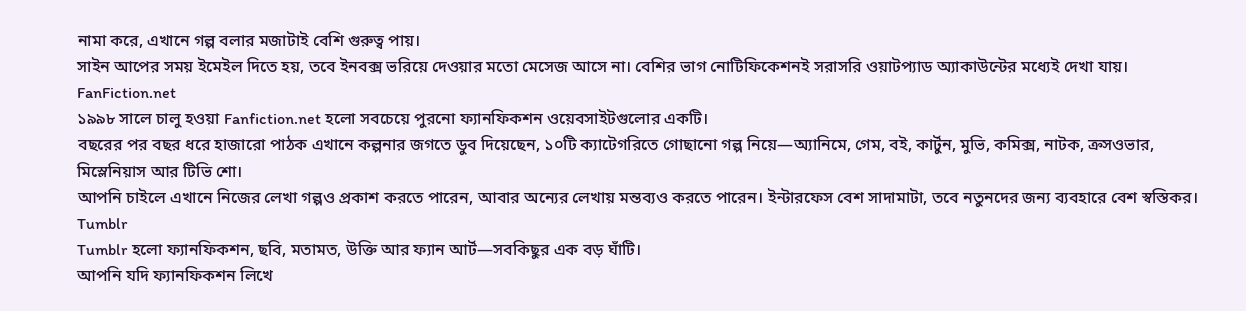নামা করে, এখানে গল্প বলার মজাটাই বেশি গুরুত্ব পায়।
সাইন আপের সময় ইমেইল দিতে হয়, তবে ইনবক্স ভরিয়ে দেওয়ার মতো মেসেজ আসে না। বেশির ভাগ নোটিফিকেশনই সরাসরি ওয়াটপ্যাড অ্যাকাউন্টের মধ্যেই দেখা যায়।
FanFiction.net
১৯৯৮ সালে চালু হওয়া Fanfiction.net হলো সবচেয়ে পুরনো ফ্যানফিকশন ওয়েবসাইটগুলোর একটি।
বছরের পর বছর ধরে হাজারো পাঠক এখানে কল্পনার জগতে ডুব দিয়েছেন, ১০টি ক্যাটেগরিতে গোছানো গল্প নিয়ে—অ্যানিমে, গেম, বই, কার্টুন, মুভি, কমিক্স, নাটক, ক্রসওভার, মিস্লেনিয়াস আর টিভি শো।
আপনি চাইলে এখানে নিজের লেখা গল্পও প্রকাশ করতে পারেন, আবার অন্যের লেখায় মন্তব্যও করতে পারেন। ইন্টারফেস বেশ সাদামাটা, তবে নতুনদের জন্য ব্যবহারে বেশ স্বস্তিকর।
Tumblr
Tumblr হলো ফ্যানফিকশন, ছবি, মতামত, উক্তি আর ফ্যান আর্ট—সবকিছুর এক বড় ঘাঁটি।
আপনি যদি ফ্যানফিকশন লিখে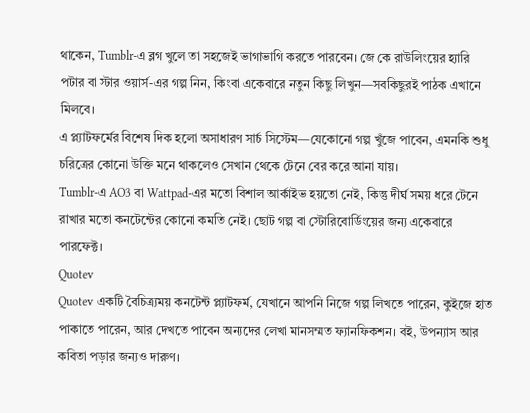থাকেন, Tumblr-এ ব্লগ খুলে তা সহজেই ভাগাভাগি করতে পারবেন। জে কে রাউলিংয়ের হ্যারি পটার বা স্টার ওয়ার্স-এর গল্প নিন, কিংবা একেবারে নতুন কিছু লিখুন—সবকিছুরই পাঠক এখানে মিলবে।
এ প্ল্যাটফর্মের বিশেষ দিক হলো অসাধারণ সার্চ সিস্টেম—যেকোনো গল্প খুঁজে পাবেন, এমনকি শুধু চরিত্রের কোনো উক্তি মনে থাকলেও সেখান থেকে টেনে বের করে আনা যায়।
Tumblr-এ AO3 বা Wattpad-এর মতো বিশাল আর্কাইভ হয়তো নেই, কিন্তু দীর্ঘ সময় ধরে টেনে রাখার মতো কনটেন্টের কোনো কমতি নেই। ছোট গল্প বা স্টোরিবোর্ডিংয়ের জন্য একেবারে পারফেক্ট।
Quotev
Quotev একটি বৈচিত্র্যময় কনটেন্ট প্ল্যাটফর্ম, যেখানে আপনি নিজে গল্প লিখতে পারেন, কুইজে হাত পাকাতে পারেন, আর দেখতে পাবেন অন্যদের লেখা মানসম্মত ফ্যানফিকশন। বই, উপন্যাস আর কবিতা পড়ার জন্যও দারুণ।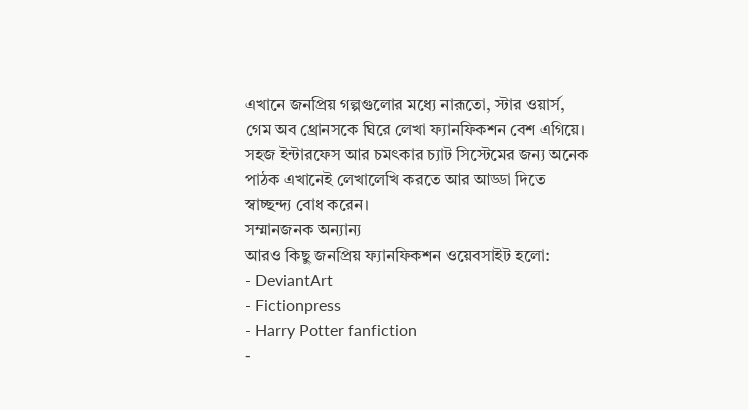এখানে জনপ্রিয় গল্পগুলোর মধ্যে নারূতো, স্টার ওয়ার্স, গেম অব থ্রোনসকে ঘিরে লেখা ফ্যানফিকশন বেশ এগিয়ে।
সহজ ইন্টারফেস আর চমৎকার চ্যাট সিস্টেমের জন্য অনেক পাঠক এখানেই লেখালেখি করতে আর আড্ডা দিতে স্বাচ্ছন্দ্য বোধ করেন।
সম্মানজনক অন্যান্য
আরও কিছু জনপ্রিয় ফ্যানফিকশন ওয়েবসাইট হলো:
- DeviantArt
- Fictionpress
- Harry Potter fanfiction
-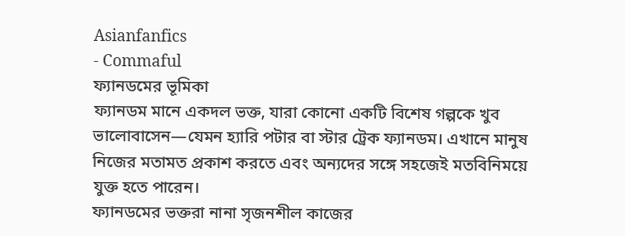Asianfanfics
- Commaful
ফ্যানডমের ভূমিকা
ফ্যানডম মানে একদল ভক্ত, যারা কোনো একটি বিশেষ গল্পকে খুব ভালোবাসেন—যেমন হ্যারি পটার বা স্টার ট্রেক ফ্যানডম। এখানে মানুষ নিজের মতামত প্রকাশ করতে এবং অন্যদের সঙ্গে সহজেই মতবিনিময়ে যুক্ত হতে পারেন।
ফ্যানডমের ভক্তরা নানা সৃজনশীল কাজের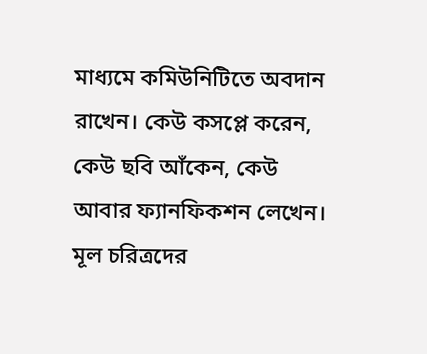মাধ্যমে কমিউনিটিতে অবদান রাখেন। কেউ কসপ্লে করেন, কেউ ছবি আঁকেন, কেউ আবার ফ্যানফিকশন লেখেন। মূল চরিত্রদের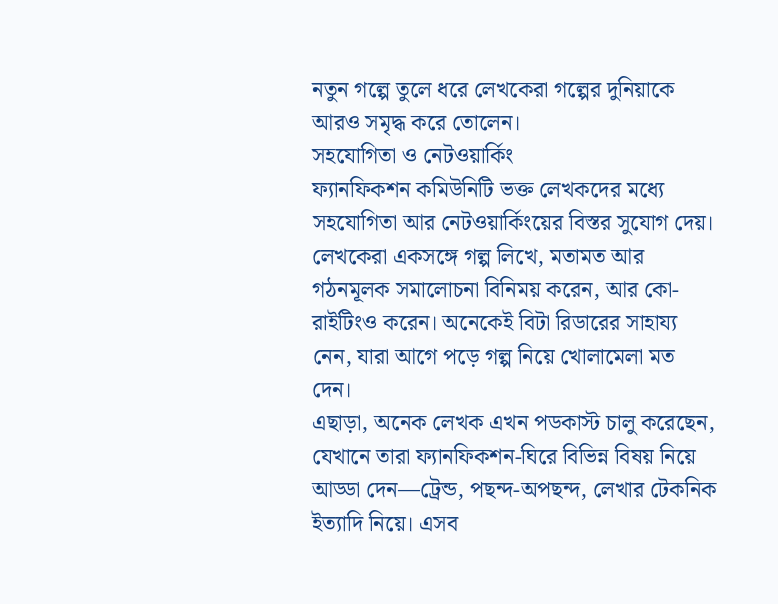নতুন গল্পে তুলে ধরে লেখকেরা গল্পের দুনিয়াকে আরও সমৃদ্ধ করে তোলেন।
সহযোগিতা ও নেটওয়ার্কিং
ফ্যানফিকশন কমিউনিটি ভক্ত লেখকদের মধ্যে সহযোগিতা আর নেটওয়ার্কিংয়ের বিস্তর সুযোগ দেয়। লেখকেরা একসঙ্গে গল্প লিখে, মতামত আর গঠনমূলক সমালোচনা বিনিময় করেন, আর কো-রাইটিংও করেন। অনেকেই বিটা রিডারের সাহায্য নেন, যারা আগে পড়ে গল্প নিয়ে খোলামেলা মত দেন।
এছাড়া, অনেক লেখক এখন পডকাস্ট চালু করেছেন, যেখানে তারা ফ্যানফিকশন-ঘিরে বিভিন্ন বিষয় নিয়ে আড্ডা দেন—ট্রেন্ড, পছন্দ-অপছন্দ, লেখার টেকনিক ইত্যাদি নিয়ে। এসব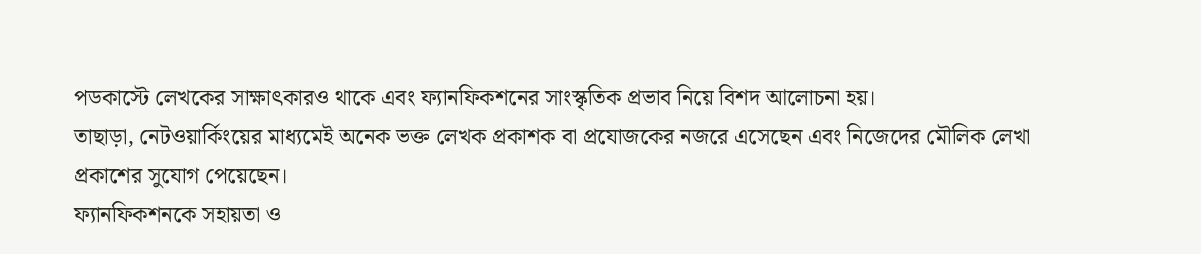পডকাস্টে লেখকের সাক্ষাৎকারও থাকে এবং ফ্যানফিকশনের সাংস্কৃতিক প্রভাব নিয়ে বিশদ আলোচনা হয়।
তাছাড়া, নেটওয়ার্কিংয়ের মাধ্যমেই অনেক ভক্ত লেখক প্রকাশক বা প্রযোজকের নজরে এসেছেন এবং নিজেদের মৌলিক লেখা প্রকাশের সুযোগ পেয়েছেন।
ফ্যানফিকশনকে সহায়তা ও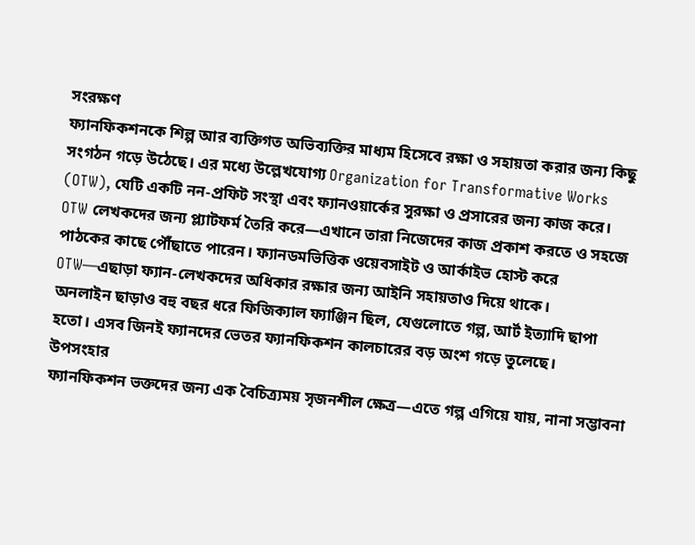সংরক্ষণ
ফ্যানফিকশনকে শিল্প আর ব্যক্তিগত অভিব্যক্তির মাধ্যম হিসেবে রক্ষা ও সহায়তা করার জন্য কিছু সংগঠন গড়ে উঠেছে। এর মধ্যে উল্লেখযোগ্য Organization for Transformative Works (OTW), যেটি একটি নন-প্রফিট সংস্থা এবং ফ্যানওয়ার্কের সুরক্ষা ও প্রসারের জন্য কাজ করে।
OTW লেখকদের জন্য প্ল্যাটফর্ম তৈরি করে—এখানে তারা নিজেদের কাজ প্রকাশ করতে ও সহজে পাঠকের কাছে পৌঁছাতে পারেন। ফ্যানডমভিত্তিক ওয়েবসাইট ও আর্কাইভ হোস্ট করে OTW—এছাড়া ফ্যান-লেখকদের অধিকার রক্ষার জন্য আইনি সহায়তাও দিয়ে থাকে।
অনলাইন ছাড়াও বহু বছর ধরে ফিজিক্যাল ফ্যাঞ্জিন ছিল, যেগুলোতে গল্প, আর্ট ইত্যাদি ছাপা হতো। এসব জিনই ফ্যানদের ভেতর ফ্যানফিকশন কালচারের বড় অংশ গড়ে তুলেছে।
উপসংহার
ফ্যানফিকশন ভক্তদের জন্য এক বৈচিত্র্যময় সৃজনশীল ক্ষেত্র—এতে গল্প এগিয়ে যায়, নানা সম্ভাবনা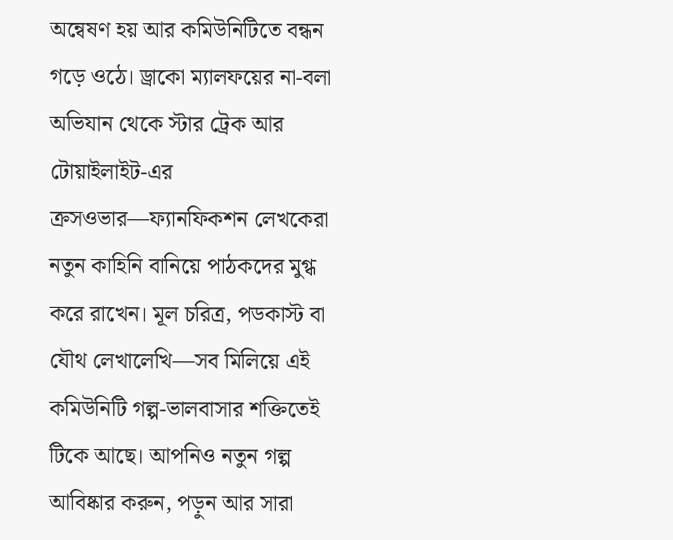অন্বেষণ হয় আর কমিউনিটিতে বন্ধন গড়ে ওঠে। ড্রাকো ম্যালফয়ের না-বলা অভিযান থেকে স্টার ট্রেক আর টোয়াইলাইট-এর ক্রসওভার—ফ্যানফিকশন লেখকেরা নতুন কাহিনি বানিয়ে পাঠকদের মুগ্ধ করে রাখেন। মূল চরিত্র, পডকাস্ট বা যৌথ লেখালেখি—সব মিলিয়ে এই কমিউনিটি গল্প-ভালবাসার শক্তিতেই টিকে আছে। আপনিও নতুন গল্প আবিষ্কার করুন, পড়ুন আর সারা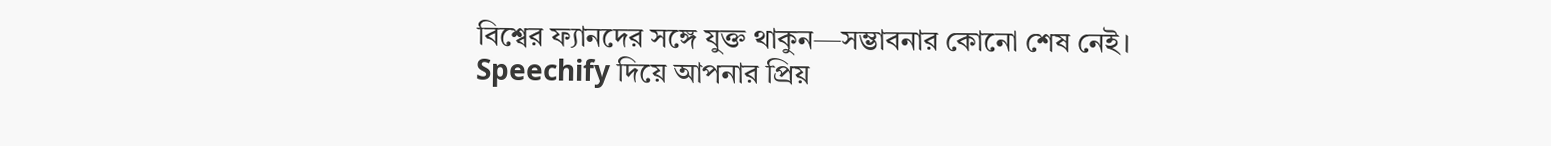বিশ্বের ফ্যানদের সঙ্গে যুক্ত থাকুন—সম্ভাবনার কোনো শেষ নেই।
Speechify দিয়ে আপনার প্রিয়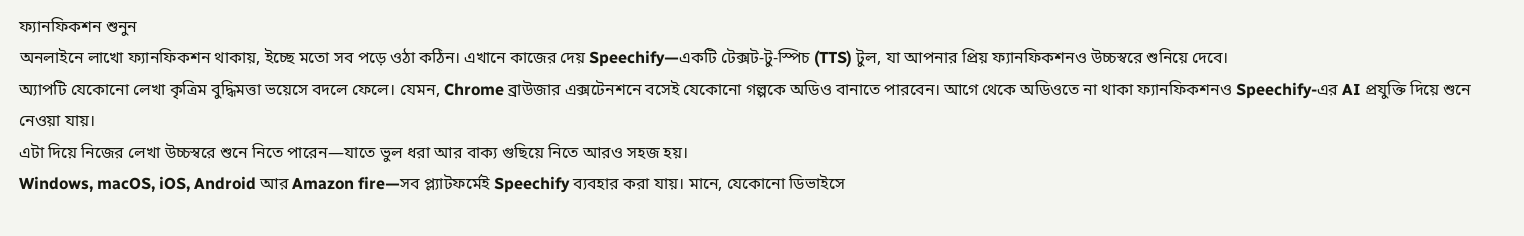ফ্যানফিকশন শুনুন
অনলাইনে লাখো ফ্যানফিকশন থাকায়, ইচ্ছে মতো সব পড়ে ওঠা কঠিন। এখানে কাজের দেয় Speechify—একটি টেক্সট-টু-স্পিচ (TTS) টুল, যা আপনার প্রিয় ফ্যানফিকশনও উচ্চস্বরে শুনিয়ে দেবে।
অ্যাপটি যেকোনো লেখা কৃত্রিম বুদ্ধিমত্তা ভয়েসে বদলে ফেলে। যেমন, Chrome ব্রাউজার এক্সটেনশনে বসেই যেকোনো গল্পকে অডিও বানাতে পারবেন। আগে থেকে অডিওতে না থাকা ফ্যানফিকশনও Speechify-এর AI প্রযুক্তি দিয়ে শুনে নেওয়া যায়।
এটা দিয়ে নিজের লেখা উচ্চস্বরে শুনে নিতে পারেন—যাতে ভুল ধরা আর বাক্য গুছিয়ে নিতে আরও সহজ হয়।
Windows, macOS, iOS, Android আর Amazon fire—সব প্ল্যাটফর্মেই Speechify ব্যবহার করা যায়। মানে, যেকোনো ডিভাইসে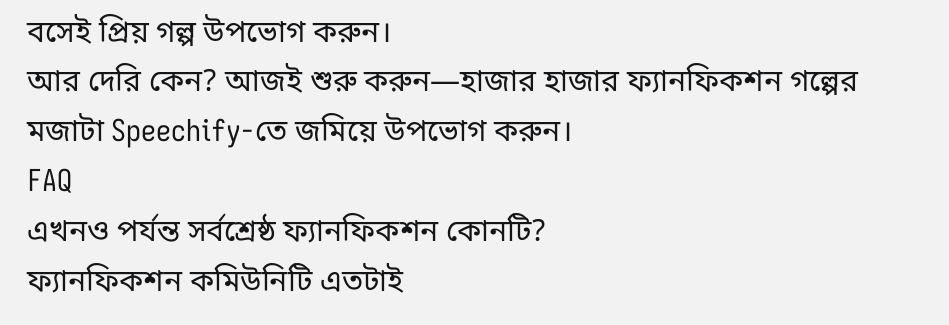বসেই প্রিয় গল্প উপভোগ করুন।
আর দেরি কেন? আজই শুরু করুন—হাজার হাজার ফ্যানফিকশন গল্পের মজাটা Speechify-তে জমিয়ে উপভোগ করুন।
FAQ
এখনও পর্যন্ত সর্বশ্রেষ্ঠ ফ্যানফিকশন কোনটি?
ফ্যানফিকশন কমিউনিটি এতটাই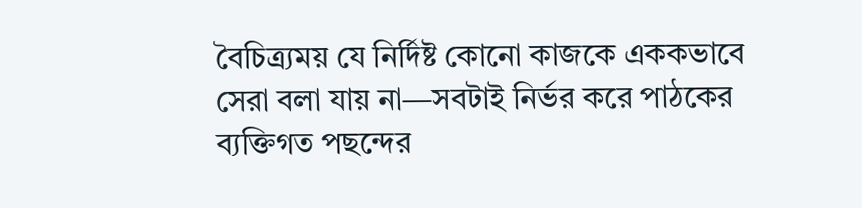বৈচিত্র্যময় যে নির্দিষ্ট কোনো কাজকে এককভাবে সেরা বলা যায় না—সবটাই নির্ভর করে পাঠকের ব্যক্তিগত পছন্দের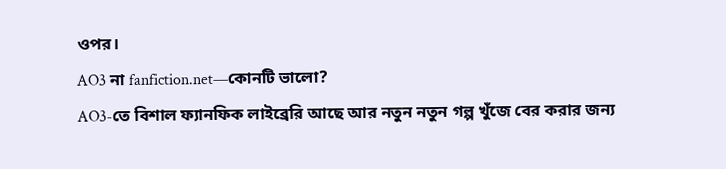ওপর।
AO3 না fanfiction.net—কোনটি ভালো?
AO3-তে বিশাল ফ্যানফিক লাইব্রেরি আছে আর নতুন নতুন গল্প খুঁজে বের করার জন্য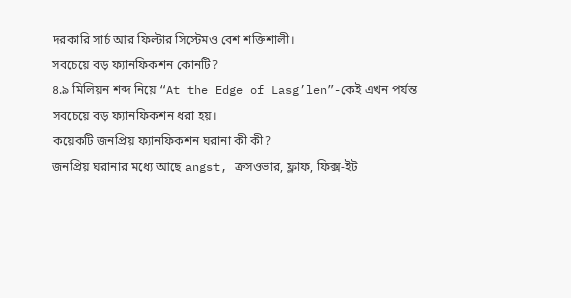দরকারি সার্চ আর ফিল্টার সিস্টেমও বেশ শক্তিশালী।
সবচেয়ে বড় ফ্যানফিকশন কোনটি?
৪.৯ মিলিয়ন শব্দ নিয়ে “At the Edge of Lasg’len”-কেই এখন পর্যন্ত সবচেয়ে বড় ফ্যানফিকশন ধরা হয়।
কয়েকটি জনপ্রিয় ফ্যানফিকশন ঘরানা কী কী?
জনপ্রিয় ঘরানার মধ্যে আছে angst, ক্রসওভার, ফ্লাফ, ফিক্স-ইট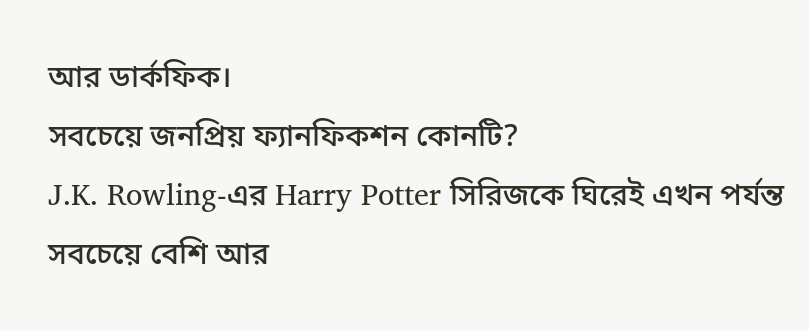আর ডার্কফিক।
সবচেয়ে জনপ্রিয় ফ্যানফিকশন কোনটি?
J.K. Rowling-এর Harry Potter সিরিজকে ঘিরেই এখন পর্যন্ত সবচেয়ে বেশি আর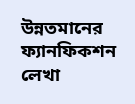উন্নতমানের ফ্যানফিকশন লেখা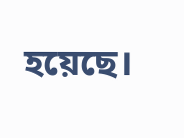হয়েছে।